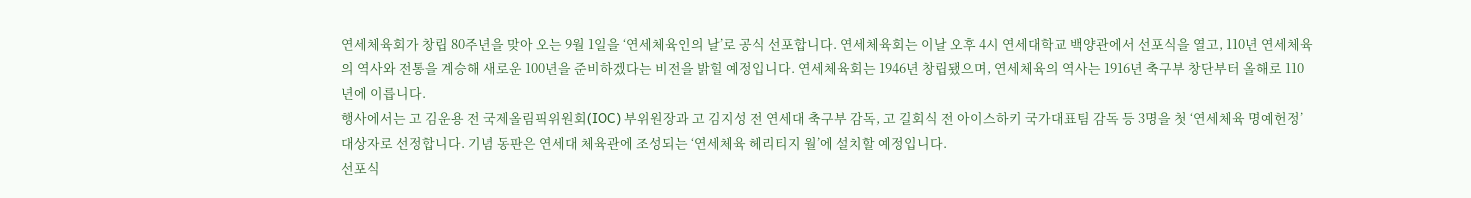연세체육회가 창립 80주년을 맞아 오는 9월 1일을 ‘연세체육인의 날’로 공식 선포합니다. 연세체육회는 이날 오후 4시 연세대학교 백양관에서 선포식을 열고, 110년 연세체육의 역사와 전통을 계승해 새로운 100년을 준비하겠다는 비전을 밝힐 예정입니다. 연세체육회는 1946년 창립됐으며, 연세체육의 역사는 1916년 축구부 창단부터 올해로 110년에 이릅니다.
행사에서는 고 김운용 전 국제올림픽위원회(IOC) 부위원장과 고 김지성 전 연세대 축구부 감독, 고 길회식 전 아이스하키 국가대표팀 감독 등 3명을 첫 ‘연세체육 명예헌정’ 대상자로 선정합니다. 기념 동판은 연세대 체육관에 조성되는 ‘연세체육 헤리티지 월’에 설치할 예정입니다.
선포식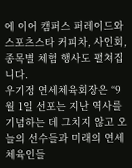에 이어 캠퍼스 퍼레이드와 스포츠스타 커피차, 사인회, 종목별 체험 행사도 펼쳐집니다.
우기정 연세체육회장은 “9월 1일 선포는 지난 역사를 기념하는 데 그치지 않고 오늘의 선수들과 미래의 연세체육인들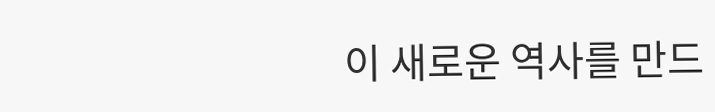이 새로운 역사를 만드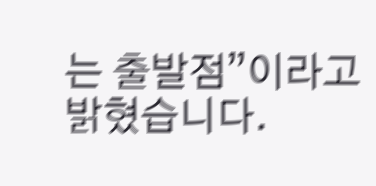는 출발점”이라고 밝혔습니다.